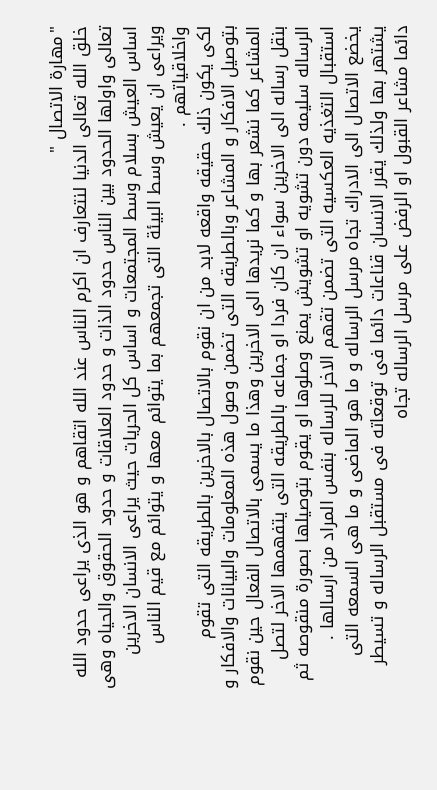"مهارة الاتصال "
خلق الله تعالى الدنيا لنتعارف ان اكرم الناس عند الله اتقاهم و هو الذى يراعى حدود الله تعالى واولها الحدود بين الناس حدود الذات و حدود العلاقات و حدود الحقوق والحياه وهى اساس العيش بسلام وسط المجتمعات و اساس كل الحريات حيث يراعى الانسان الاخرين ويراعى ان يعيش وسط البيئة التى تجمعهم بما يتوائم معها و يتوائم مع قيم الناس واخلاقياتهم .
لكى يكون ذلك حقيقه واقعه لابد من ان نقوم بالاتصال بالاخرين بالطريقه التى تقوم بتوصيل الافكار و المشاعر وبالطريقه التى تضمن وصول هذه المعلومات والبيانات والافكار و المشاعر كما نشعر بها و كما نريدها الى الاخرين وهذا ما يسمى بالاتصال الفعال حين نقوم بنقل رساله الى الاخرين سواء ان كان فردا او جماعه بالطريقه التى يتفهمها الاخر لتصل الرساله سليمه دون تشويه او تشويش يمنع وصلوها او يقوم بتوصيلها بصورة منقوصه ثم استقبال التغذيه العكسيه التى تضمن تقهم الاخر للرساله بنفس المراد من ارسالها .
يخضع الاتصال الى الادراك تجاه مرسل الرساله و ما هو الماضى و ما هى السمعه التى يشتهر بها ولذلك يقرر الانسان قناعات دائما فى توقعاته فى مستقبل الرساله و تسيطر دائما مشاعر القبول او الرفض على مرسل الرساله تجاه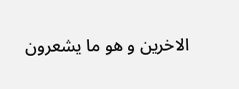الاخرين و هو ما يشعرون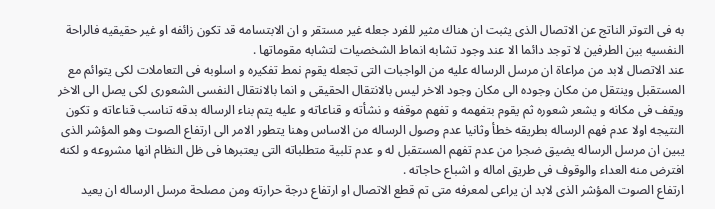به فى التوتر الناتج عن الاتصال الذى يثبت ان هناك مثير للفرد جعله غير مستقر و ان الابتسامه قد تكون زائفه او غير حقيقيه فالراحة النفسيه بين الطرفين لا توجد دائما الا عند وجود تشابه انماط الشخصيات لتشابه مقوماتها .
عند الاتصال لابد من مراعاة ان مرسل الرساله عليه من الواجبات التى تجعله يقوم نمط تفكيره و اسلوبه فى التعاملات لكى يتوائم مع المستقبل وينتقل من مكان وجوده الى مكان وجود الاخر ليس بالانتقال الحقيقى و انما بالانتقال النفسى الشعورى لكى يصل الى الاخر ويقف فى مكانه و يشعر شعوره ثم يقوم بتفهمه و تفهم موقفه و نشأته و قناعاته و عليه يتم بناء الرساله بدقه تناسب قناعاته و تكون النتيجه اولا عدم فهم الرساله بطريقه خطأ وثانيا عدم وصول الرساله من الاساس وهنا يتطور الامر الى ارتفاع الصوت وهو المؤشر الذى يبين ان مرسل الرساله يضيق ضجرا من عدم تفهم المستقبل له و عدم تلبية متطلباته التى يعتبرها فى ظل النظام انها مشروعه و لكنه افترض منه العداء والوقوف فى طريق اماله و اشباع حاجاته .
ارتفاع الصوت المؤشر الذى لابد ان يراعى لمعرفه متى تم قطع الاتصال او ارتفاع درجة حرارته ومن مصلحة مرسل الرساله ان يعيد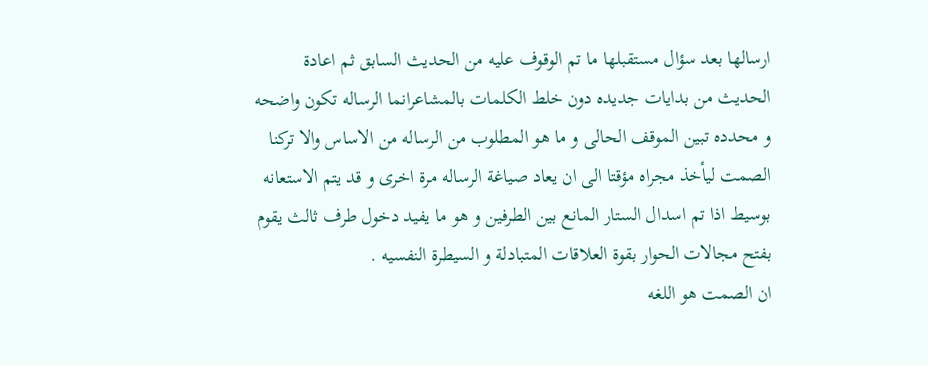ارسالها بعد سؤال مستقبلها ما تم الوقوف عليه من الحديث السابق ثم اعادة الحديث من بدايات جديده دون خلط الكلمات بالمشاعرانما الرساله تكون واضحه و محدده تبين الموقف الحالى و ما هو المطلوب من الرساله من الاساس والا تركنا الصمت ليأخذ مجراه مؤقتا الى ان يعاد صياغة الرساله مرة اخرى و قد يتم الاستعانه بوسيط اذا تم اسدال الستار المانع بين الطرفين و هو ما يفيد دخول طرف ثالث يقوم بفتح مجالات الحوار بقوة العلاقات المتبادلة و السيطرة النفسيه .
ان الصمت هو اللغه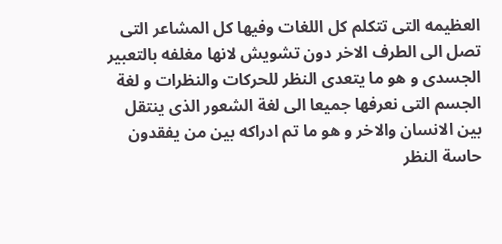العظيمه التى تتكلم كل اللغات وفيها كل المشاعر التى تصل الى الطرف الاخر دون تشويش لانها مغلفه بالتعبير الجسدى و هو ما يتعدى النظر للحركات والنظرات و لغة الجسم التى نعرفها جميعا الى لغة الشعور الذى ينتقل بين الانسان والاخر و هو ما تم ادراكه بين من يفقدون حاسة النظر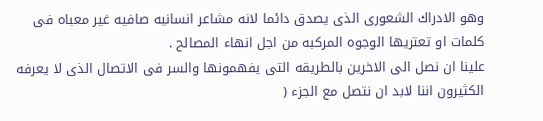وهو الادراك الشعورى الذى يصدق دائما لانه مشاعر انسانيه صافيه غير معباه فى كلمات او تعتريها الوجوه المركبه من اجل انهاء المصالح .
علينا ان نصل الى الاخرين بالطريقه التى يفهمونها والسر فى الاتصال الذى لا يعرفه الكثيرون اننا لابد ان نتصل مع الجزء (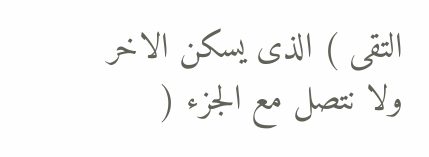التقى ) الذى يسكن الاخر ولا نتصل مع الجزء (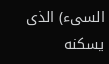السىء) الذى يسكنه